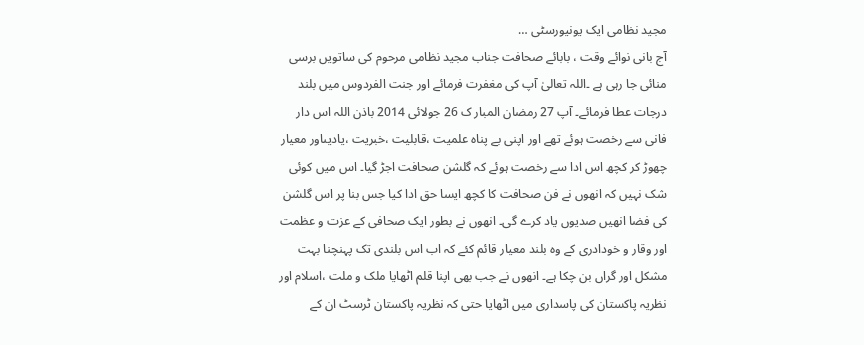مجید نظامی ایک یونیورسٹی …
آج بانی نوائے وقت ، بابائے صحافت جناب مجید نظامی مرحوم کی ساتویں برسی منائی جا رہی ہے ۔اللہ تعالیٰ آپ کی مغفرت فرمائے اور جنت الفردوس میں بلند درجات عطا فرمائے۔ آپ 27 رمضان المبار ک 26 جولائی 2014 باذن اللہ اس دار فانی سے رخصت ہوئے تھے اور اپنی بے پناہ علمیت ،قابلیت ،خبریت ،یادیںاور معیار چھوڑ کر کچھ اس ادا سے رخصت ہوئے کہ گلشن صحافت اجڑ گیا۔ اس میں کوئی شک نہیں کہ انھوں نے فن صحافت کا کچھ ایسا حق ادا کیا جس بنا پر اس گلشن کی فضا انھیں صدیوں یاد کرے گی۔ انھوں نے بطور ایک صحافی کے عزت و عظمت اور وقار و خودادری کے وہ بلند معیار قائم کئے کہ اب اس بلندی تک پہنچنا بہت مشکل اور گراں بن چکا ہے۔ انھوں نے جب بھی اپنا قلم اٹھایا ملک و ملت ،اسلام اور نظریہ پاکستان کی پاسداری میں اٹھایا حتی کہ نظریہ پاکستان ٹرسٹ ان کے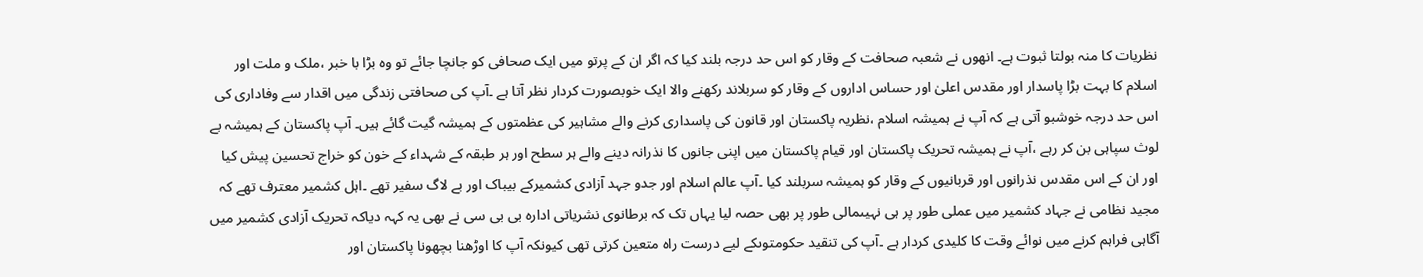نظریات کا منہ بولتا ثبوت ہے۔ انھوں نے شعبہ صحافت کے وقار کو اس حد درجہ بلند کیا کہ اگر ان کے پرتو میں ایک صحافی کو جانچا جائے تو وہ بڑا با خبر ،ملک و ملت اور اسلام کا بہت بڑا پاسدار اور مقدس اعلیٰ اور حساس اداروں کے وقار کو سربلاند رکھنے والا ایک خوبصورت کردار نظر آتا ہے ۔آپ کی صحافتی زندگی میں اقدار سے وفاداری کی اس حد درجہ خوشبو آتی ہے کہ آپ نے ہمیشہ اسلام ،نظریہ پاکستان اور قانون کی پاسداری کرنے والے مشاہیر کی عظمتوں کے ہمیشہ گیت گائے ہیں۔ آپ پاکستان کے ہمیشہ بے لوث سپاہی بن کر رہے ،آپ نے ہمیشہ تحریک پاکستان اور قیام پاکستان میں اپنی جانوں کا نذرانہ دینے والے ہر سطح اور ہر طبقہ کے شہداء کے خون کو خراج تحسین پیش کیا اور ان کے اس مقدس نذرانوں اور قربانیوں کے وقار کو ہمیشہ سربلند کیا ۔آپ عالم اسلام اور جدو جہد آزادی کشمیرکے بیباک اور بے لاگ سفیر تھے ۔اہل کشمیر معترف تھے کہ مجید نظامی نے جہاد کشمیر میں عملی طور پر ہی نہیںمالی طور پر بھی حصہ لیا یہاں تک کہ برطانوی نشریاتی ادارہ بی بی سی نے بھی یہ کہہ دیاکہ تحریک آزادی کشمیر میں آگاہی فراہم کرنے میں نوائے وقت کا کلیدی کردار ہے ۔آپ کی تنقید حکومتوںکے لیے درست راہ متعین کرتی تھی کیونکہ آپ کا اوڑھنا بچھونا پاکستان اور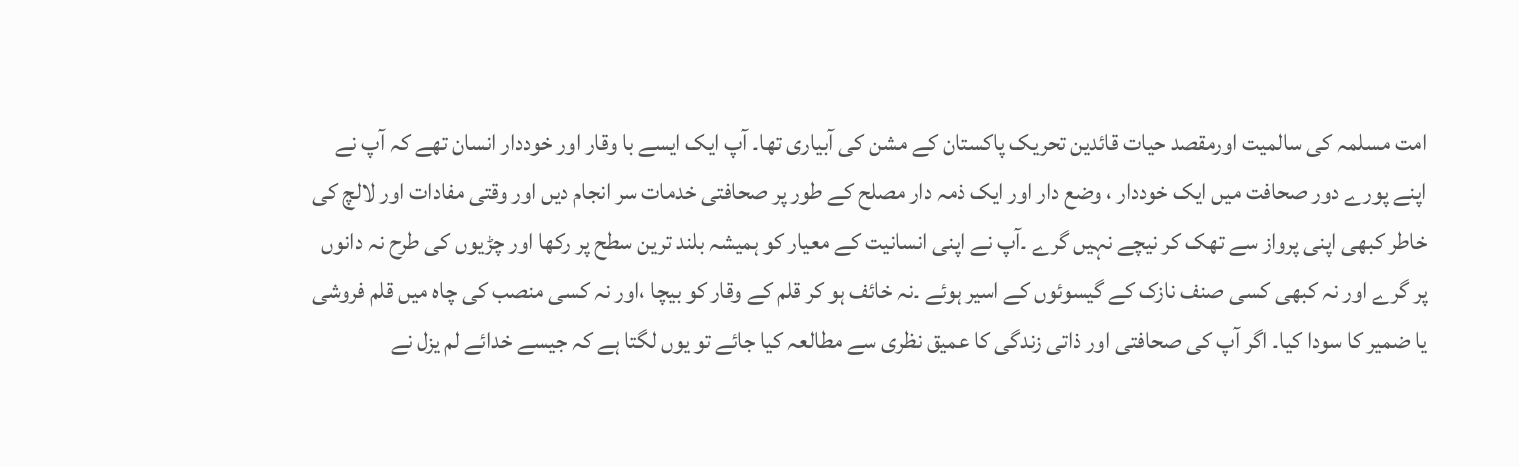امت مسلمہ کی سالمیت اورمقصد حیات قائدین تحریک پاکستان کے مشن کی آبیاری تھا۔ آپ ایک ایسے با وقار اور خوددار انسان تھے کہ آپ نے اپنے پورے دور صحافت میں ایک خوددار ، وضع دار اور ایک ذمہ دار مصلح کے طور پر صحافتی خدمات سر انجام دیں اور وقتی مفادات اور لالچ کی خاطر کبھی اپنی پرواز سے تھک کر نیچے نہیں گرے ۔آپ نے اپنی انسانیت کے معیار کو ہمیشہ بلند ترین سطح پر رکھا اور چڑیوں کی طرح نہ دانوں پر گرے اور نہ کبھی کسی صنف نازک کے گیسوئوں کے اسیر ہوئے ۔نہ خائف ہو کر قلم کے وقار کو بیچا ،اور نہ کسی منصب کی چاہ میں قلم فروشی یا ضمیر کا سودا کیا۔ اگر آپ کی صحافتی اور ذاتی زندگی کا عمیق نظری سے مطالعہ کیا جائے تو یوں لگتا ہے کہ جیسے خدائے لم یزل نے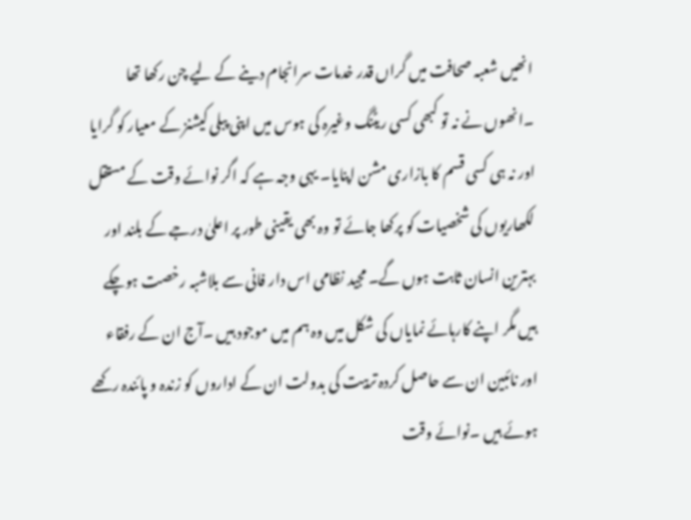انھیں شعبہ صحافت میں گراں قدر خدمات سرانجام دینے کے لیے چن رکھا تھا ۔انھوں نے نہ تو کبھی کسی ریٹنگ وغیرہ کی ہوس میں اپنی پبلی کیشنز کے معیار کو گرایا اور نہ ہی کسی قسم کا بازاری مشن اپنایا۔ یہی وجہ ہے کہ اگر نوائے وقت کے مستقل لکھاریوں کی شخصیات کو پرکھا جائے تو وہ بھی یقینی طور پر اعلیٰ درجے کے بلند اور بہترین انسان ثابت ہوں گے۔ مجید نظامی اس دار فانی سے بلاشبہ رخصت ہوچکے ہیں مگر اپنے کارہائے نمایاں کی شکل میں وہ ہم میں موجود ہیں ۔آج ان کے رفقاء اور نائبین ان سے حاصل کردہ تربیت کی بدولت ان کے اداروں کو زندہ و پائندہ رکھے ہوئے ہیں ۔نوائے وقت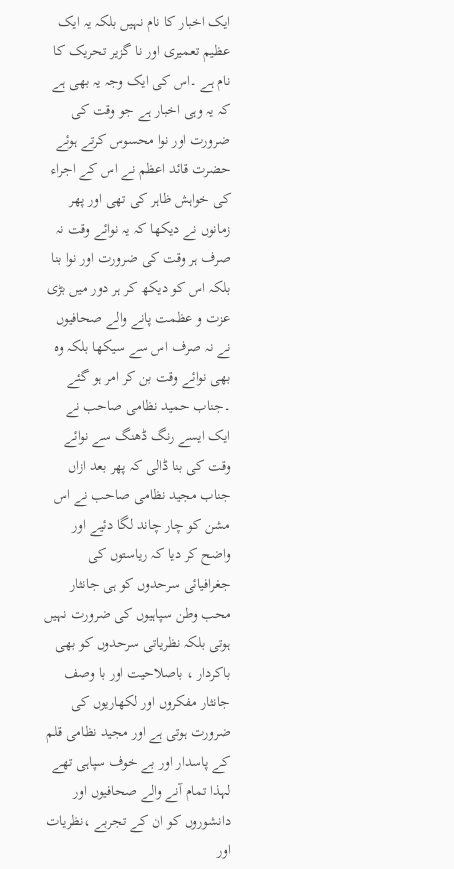ایک اخبار کا نام نہیں بلکہ یہ ایک عظیم تعمیری اور نا گزیر تحریک کا نام ہے ۔اس کی ایک وجہ یہ بھی ہے کہ یہ وہی اخبار ہے جو وقت کی ضرورت اور نوا محسوس کرتے ہوئے حضرت قائد اعظم نے اس کے اجراء کی خواہش ظاہر کی تھی اور پھر زمانوں نے دیکھا کہ یہ نوائے وقت نہ صرف ہر وقت کی ضرورت اور نوا بنا بلکہ اس کو دیکھ کر ہر دور میں بڑی عزت و عظمت پانے والے صحافیوں نے نہ صرف اس سے سیکھا بلکہ وہ بھی نوائے وقت بن کر امر ہو گئے ۔جناب حمید نظامی صاحب نے ایک ایسے رنگ ڈھنگ سے نوائے وقت کی بنا ڈالی کہ پھر بعد ازاں جناب مجید نظامی صاحب نے اس مشن کو چار چاند لگا دئیے اور واضح کر دیا کہ ریاستوں کی جغرافیائی سرحدوں کو ہی جانثار محب وطن سپاہیوں کی ضرورت نہیں ہوتی بلکہ نظریاتی سرحدوں کو بھی باکردار ، باصلاحیت اور با وصف جانثار مفکروں اور لکھاریوں کی ضرورت ہوتی ہے اور مجید نظامی قلم کے پاسدار اور بے خوف سپاہی تھے لہذا تمام آنے والے صحافیوں اور دانشوروں کو ان کے تجربے ،نظریات اور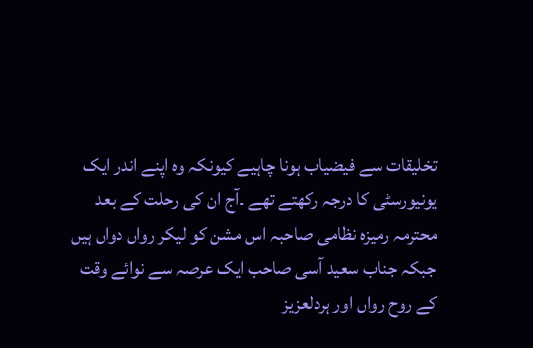تخلیقات سے فیضیاب ہونا چاہیے کیونکہ وہ اپنے اندر ایک یونیورسٹی کا درجہ رکھتے تھے ۔آج ان کی رحلت کے بعد محترمہ رمیزہ نظامی صاحبہ اس مشن کو لیکر رواں دواں ہیں جبکہ جناب سعید آسی صاحب ایک عرصہ سے نوائے وقت کے روح رواں اور ہردلعزیز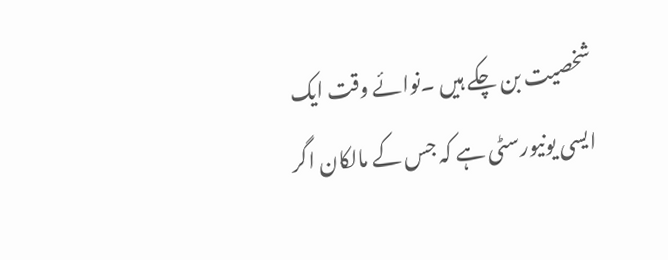شخصیت بن چکے ہیں ۔نوائے وقت ایک ایسی یونیورسٹی ہے کہ جس کے مالکان اگر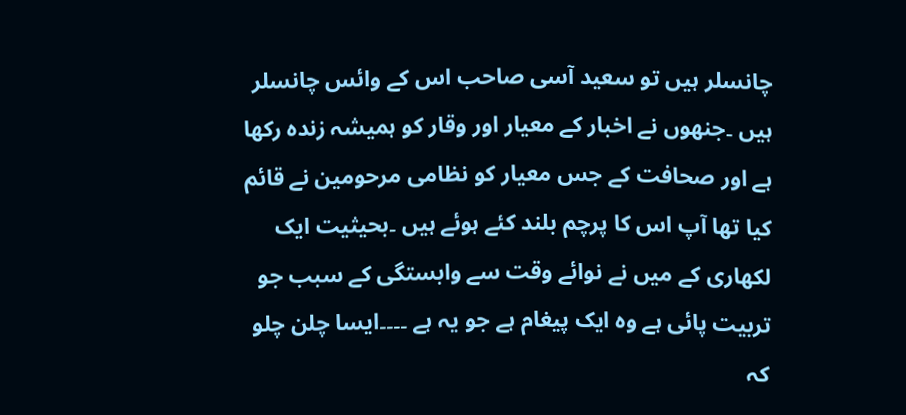چانسلر ہیں تو سعید آسی صاحب اس کے وائس چانسلر ہیں ۔جنھوں نے اخبار کے معیار اور وقار کو ہمیشہ زندہ رکھا ہے اور صحافت کے جس معیار کو نظامی مرحومین نے قائم کیا تھا آپ اس کا پرچم بلند کئے ہوئے ہیں ۔بحیثیت ایک لکھاری کے میں نے نوائے وقت سے وابستگی کے سبب جو تربیت پائی ہے وہ ایک پیغام ہے جو یہ ہے ۔۔۔۔ایسا چلن چلو کہ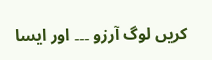کریں لوگ آرزو ۔۔۔ اور ایسا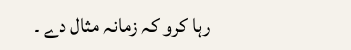رہا کرو کہ زمانہ مثال دے ۔